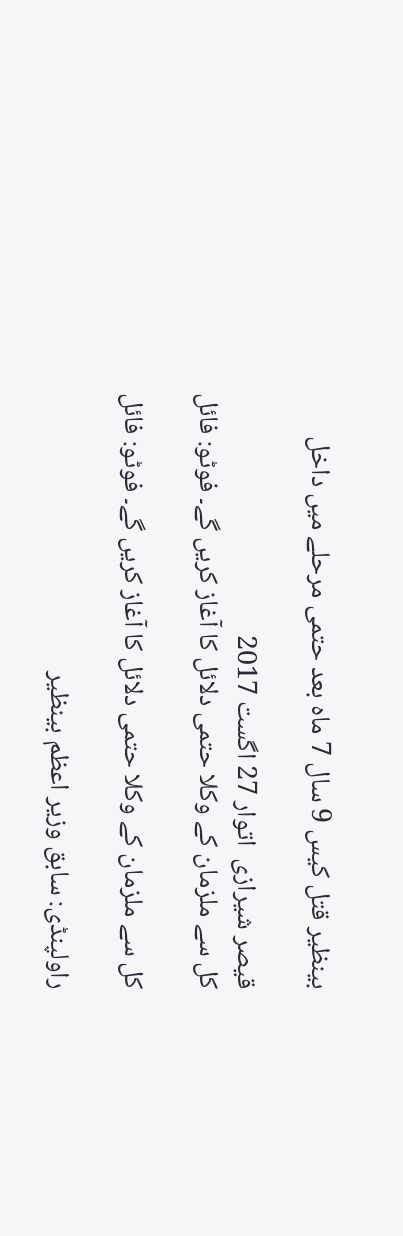بینظیر قتل کیس 9 سال 7 ماہ بعد حتمی مرحلے میں داخل

قیصر شیرازی  اتوار 27 اگست 2017
کل سے ملزمان کے وکلا حتمی دلائل کا آغاز کریں گے۔ فوٹو: فائل

کل سے ملزمان کے وکلا حتمی دلائل کا آغاز کریں گے۔ فوٹو: فائل

راولپنڈی: سابق وزیر اعظم بینظیر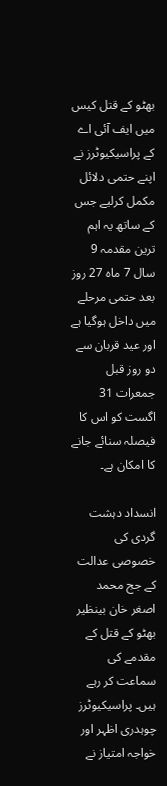بھٹو کے قتل کیس میں ایف آئی اے کے پراسیکیوٹرز نے اپنے حتمی دلائل مکمل کرلیے جس کے ساتھ یہ اہم ترین مقدمہ 9 سال 7 ماہ 27 روز بعد حتمی مرحلے میں داخل ہوگیا ہے اور عید قربان سے دو روز قبل جمعرات 31 اگست کو اس کا فیصلہ سنائے جانے کا امکان ہے۔

انسداد دہشت گردی کی خصوصی عدالت کے جج محمد اصغر خان بینظیر بھٹو کے قتل کے مقدمے کی سماعت کر رہے ہیں۔ پراسیکیوٹرز چوہدری اظہر اور خواجہ امتیاز نے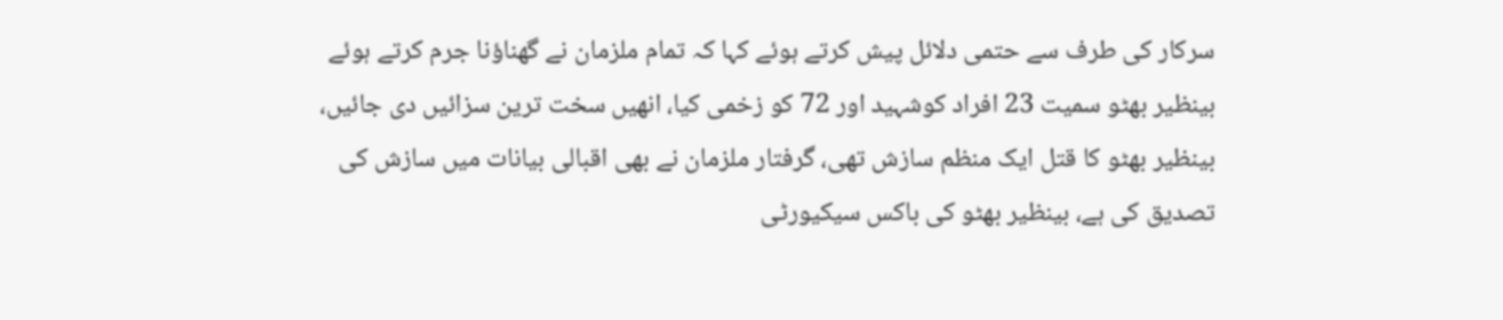سرکار کی طرف سے حتمی دلائل پیش کرتے ہوئے کہا کہ تمام ملزمان نے گھناؤنا جرم کرتے ہوئے بینظیر بھٹو سمیت 23 افراد کوشہید اور 72 کو زخمی کیا، انھیں سخت ترین سزائیں دی جائیں، بینظیر بھٹو کا قتل ایک منظم سازش تھی، گرفتار ملزمان نے بھی اقبالی بیانات میں سازش کی تصدیق کی ہے، بینظیر بھٹو کی باکس سیکیورٹی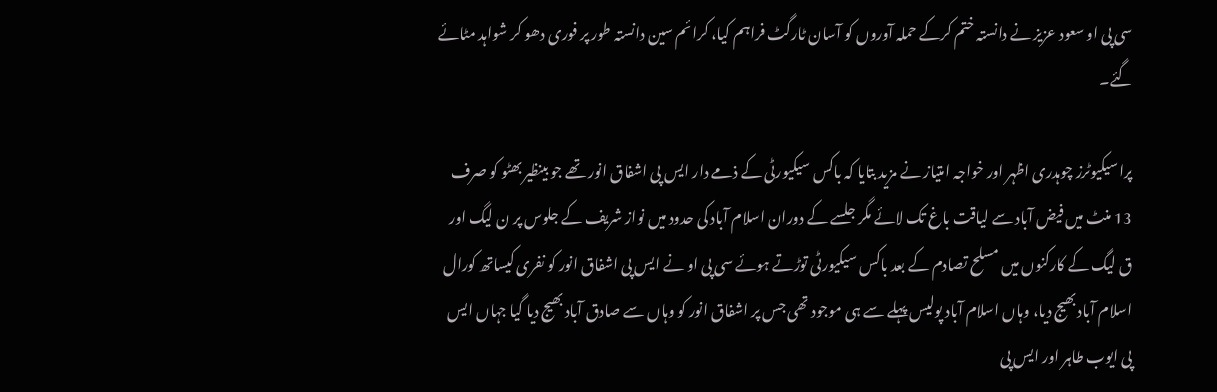سی پی او سعود عزیز نے دانستہ ختم کرکے حملہ آوروں کو آسان ٹارگٹ فراہم کیا، کرائم سین دانستہ طور پر فوری دھو کر شواہد مٹائے گئے۔

پراسیکیوٹرز چوہدری اظہر اور خواجہ امتیاز نے مزید بتایا کہ باکس سیکیورٹی کے ذمے دار ایس پی اشفاق انور تھے جو بینظیر بھٹو کو صرف 13 منٹ میں فیض آباد سے لیاقت باغ تک لائے مگر جلسے کے دوران اسلام آباد کی حدود میں نواز شریف کے جلوس پر ن لیگ اور ق لیگ کے کارکنوں میں مسلح تصادم کے بعد باکس سیکیورٹی توڑتے ہوئے سی پی او نے ایس پی اشفاق انور کو نفری کیساتھ کورال اسلام آباد بھیج دیا، وہاں اسلام آباد پولیس پہلے سے ہی موجود تھی جس پر اشفاق انور کو وہاں سے صادق آباد بھیج دیا گیا جہاں ایس پی ایوب طاہر اور ایس پی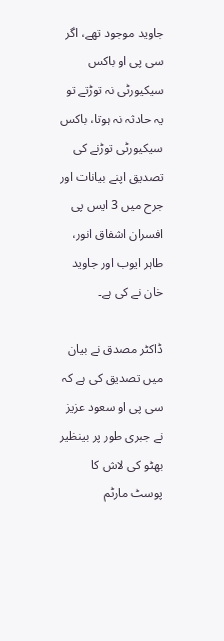جاوید موجود تھے، اگر سی پی او باکس سیکیورٹی نہ توڑتے تو یہ حادثہ نہ ہوتا، باکس سیکیورٹی توڑنے کی تصدیق اپنے بیانات اور جرح میں 3 ایس پی افسران اشفاق انور، طاہر ایوب اور جاوید خان نے کی ہے۔

ڈاکٹر مصدق نے بیان میں تصدیق کی ہے کہ سی پی او سعود عزیز نے جبری طور پر بینظیر بھٹو کی لاش کا پوسٹ مارٹم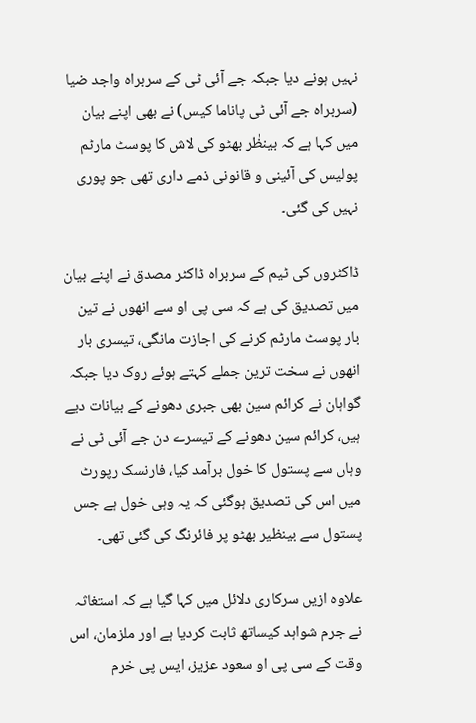نہیں ہونے دیا جبکہ جے آئی ٹی کے سربراہ واجد ضیا (سربراہ جے آئی ٹی پاناما کیس) نے بھی اپنے بیان میں کہا ہے کہ بینظٰر بھٹو کی لاش کا پوسٹ مارٹم پولیس کی آئینی و قانونی ذمے داری تھی جو پوری نہیں کی گئی۔

ڈاکٹروں کی ٹیم کے سربراہ ڈاکٹر مصدق نے اپنے بیان میں تصدیق کی ہے کہ سی پی او سے انھوں نے تین بار پوسٹ مارٹم کرنے کی اجازت مانگی، تیسری بار انھوں نے سخت ترین جملے کہتے ہوئے روک دیا جبکہ گواہان نے کرائم سین بھی جبری دھونے کے بیانات دیے ہیں، کرائم سین دھونے کے تیسرے دن جے آئی ٹی نے وہاں سے پستول کا خول برآمد کیا، فارنسک رپورٹ میں اس کی تصدیق ہوگئی کہ یہ وہی خول ہے جس پستول سے بینظیر بھٹو پر فائرنگ کی گئی تھی۔

علاوہ ازیں سرکاری دلائل میں کہا گیا ہے کہ استغاثہ نے جرم شواہد کیساتھ ثابت کردیا ہے اور ملزمان، اس وقت کے سی پی او سعود عزیز، ایس پی خرم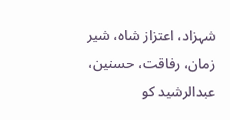شہزاد، اعتزاز شاہ، شیر زمان، رفاقت، حسنین، عبدالرشید کو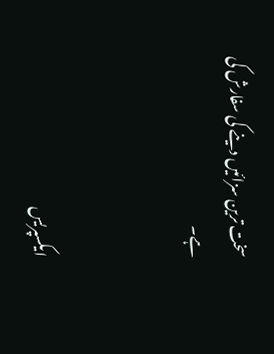سخت ترین سزائیں دینے کی سفارش کی ہے۔



ایکسپریس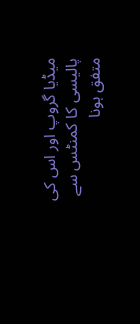میڈیا گروپ اور اس کی پالیسی کا کمنٹس سے متفق ہونا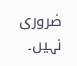ضروری نہیں۔